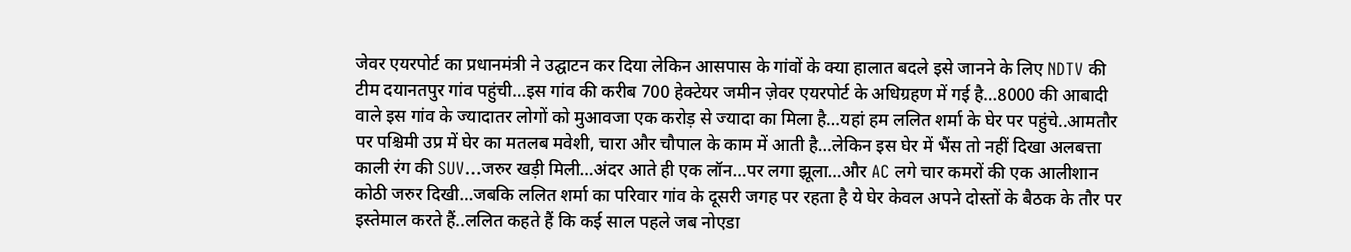जेवर एयरपोर्ट का प्रधानमंत्री ने उद्घाटन कर दिया लेकिन आसपास के गांवों के क्या हालात बदले इसे जानने के लिए NDTV की टीम दयानतपुर गांव पहुंची…इस गांव की करीब 700 हेक्टेयर जमीन ज़ेवर एयरपोर्ट के अधिग्रहण में गई है…8000 की आबादी वाले इस गांव के ज्यादातर लोगों को मुआवजा एक करोड़ से ज्यादा का मिला है…यहां हम ललित शर्मा के घेर पर पहुंचे..आमतौर पर पश्चिमी उप्र में घेर का मतलब मवेशी, चारा और चौपाल के काम में आती है…लेकिन इस घेर में भैंस तो नहीं दिखा अलबत्ता काली रंग की SUV…जरुर खड़ी मिली…अंदर आते ही एक लॉन…पर लगा झूला…और AC लगे चार कमरों की एक आलीशान कोठी जरुर दिखी…जबकि ललित शर्मा का परिवार गांव के दूसरी जगह पर रहता है ये घेर केवल अपने दोस्तों के बैठक के तौर पर इस्तेमाल करते हैं..ललित कहते हैं कि कई साल पहले जब नोएडा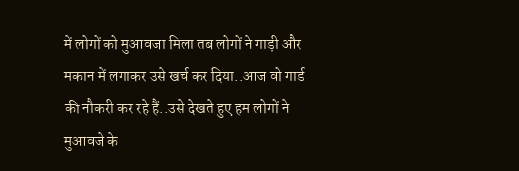में लोगों को मुआवजा मिला तब लोगों ने गाड़ी और मकान में लगाकर उसे खर्च कर दिया..आज वो गार्ड की नौकरी कर रहे हैं..उसे देखते हुए हम लोगों ने मुआवजे के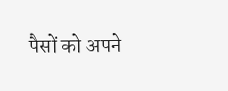पैसों को अपने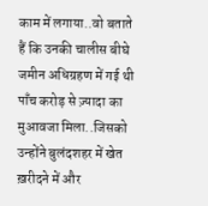काम में लगाया..वो बताते हैं कि उनकी चालीस बीघे जमीन अधिग्रहण में गई थी पाँच करोड़ से ज़्यादा का मुआवजा मिला..जिसको उन्होंने बुलंदशहर में खेत ख़रीदने में और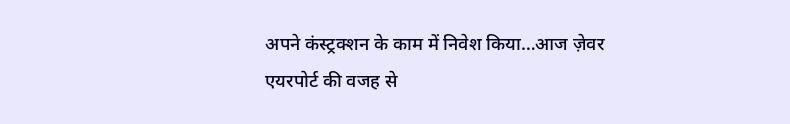अपने कंस्ट्रक्शन के काम में निवेश किया…आज ज़ेवर एयरपोर्ट की वजह से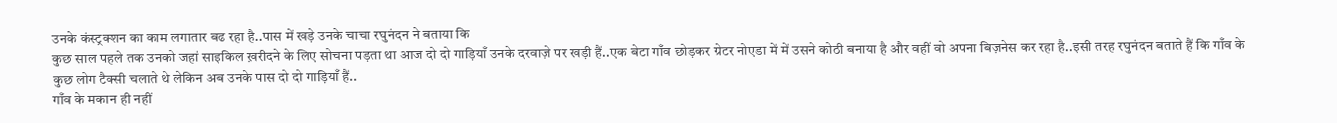उनके कंस्ट्रक्शन का काम लगातार बढ रहा है..पास में खड़े उनके चाचा रघुनंदन ने बताया कि
कुछ साल पहले तक उनको जहां साइकिल ख़रीदने के लिए सोचना पड़ता था आज दो दो गाड़ियाँ उनके दरवाज़े पर खड़ी हैं..एक बेटा गाँव छोड़कर ग्रेटर नोएडा में में उसने कोठी बनाया है और वहीं वो अपना बिज़नेस कर रहा है..इसी तरह रघुनंदन बताते हैं कि गाँव के कुछ लोग टैक्सी चलाते थे लेकिन अब उनके पास दो दो गाड़ियाँ हैं..
गाँव के मकान ही नहीं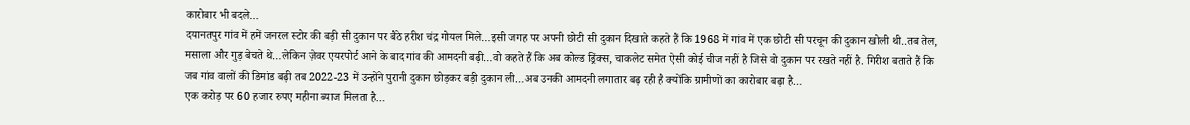कारोबार भी बदले…
दयानतपुर गांव में हमें जनरल स्टोर की बड़ी सी दुकान पर बैठे हरीश चंद्र गोयल मिले…इसी जगह पर अपनी छोटी सी दुकान दिखाते कहते हैं कि 1968 में गांव में एक छोटी सी परचून की दुकान खोली थी..तब तेल, मसाला और गुड़ बेचते थे…लेकिन ज़ेवर एयरपोर्ट आने के बाद गांव की आमदनी बढ़ी…वो कहते हैं कि अब कोल्ड ड्रिंक्स, चाकलेट समेत ऐसी कोई चीज नहीं है जिसे वो दुकान पर रखते नहीं है. गिरीश बताते हैं कि जब गांव वालों की डिमांड बढ़ी तब 2022-23 में उन्होंने पुरानी दुकान छोड़कर बड़ी दुकान ली…अब उनकी आमदनी लगातार बढ़ रही है क्योंकि ग्रामीणों का कारोबार बढ़ा है…
एक करोड़ पर 60 हजार रुपए महीना ब्याज मिलता है…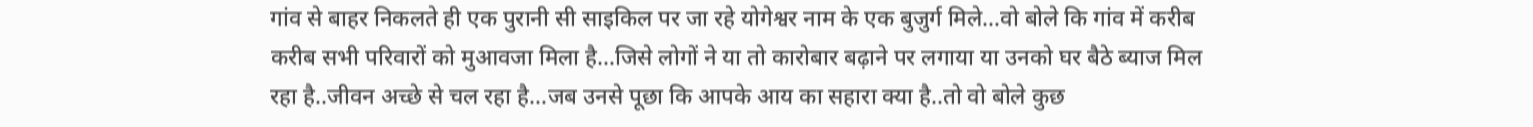गांव से बाहर निकलते ही एक पुरानी सी साइकिल पर जा रहे योगेश्वर नाम के एक बुजुर्ग मिले…वो बोले कि गांव में करीब करीब सभी परिवारों को मुआवजा मिला है…जिसे लोगों ने या तो कारोबार बढ़ाने पर लगाया या उनको घर बैठे ब्याज मिल रहा है..जीवन अच्छे से चल रहा है…जब उनसे पूछा कि आपके आय का सहारा क्या है..तो वो बोले कुछ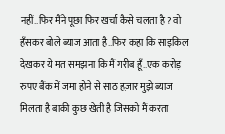नहीं..फिर मैंने पूछा फिर खर्चा कैसे चलता है ? वो हँसकर बोले ब्याज आता है..फिर कहा कि साइकिल देखकर ये मत समझना कि मैं गरीब हूँ..एक करोड़ रुपए बैंक में जमा होने से साठ हज़ार मुझे ब्याज मिलता है बाकी कुछ खेती है जिसको मैं करता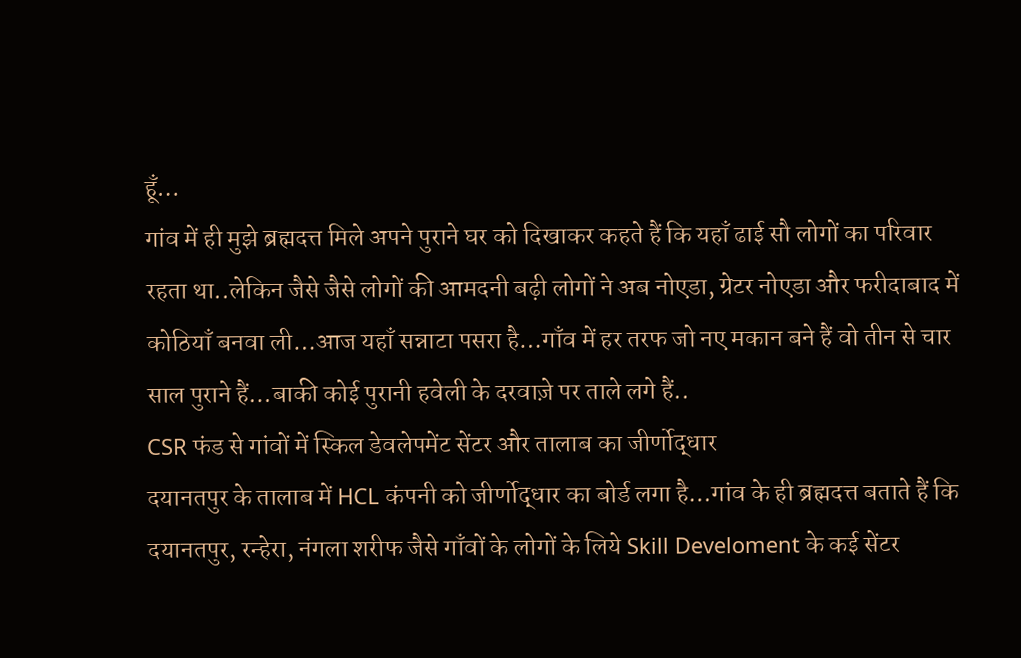हूँ…
गांव में ही मुझे ब्रह्मदत्त मिले अपने पुराने घर को दिखाकर कहते हैं कि यहाँ ढाई सौ लोगों का परिवार रहता था..लेकिन जैसे जैसे लोगों की आमदनी बढ़ी लोगों ने अब नोएडा, ग्रेटर नोएडा और फरीदाबाद में कोठियाँ बनवा ली…आज यहाँ सन्नाटा पसरा है…गाँव में हर तरफ जो नए मकान बने हैं वो तीन से चार साल पुराने हैं…बाकी कोई पुरानी हवेली के दरवाज़े पर ताले लगे हैं..
CSR फंड से गांवों में स्किल डेवलेपमेंट सेंटर और तालाब का जीर्णोद्धार
दयानतपुर के तालाब में HCL कंपनी को जीर्णोद्धार का बोर्ड लगा है…गांव के ही ब्रह्मदत्त बताते हैं कि दयानतपुर, रन्हेरा, नंगला शरीफ जैसे गाँवों के लोगों के लिये Skill Develoment के कई सेंटर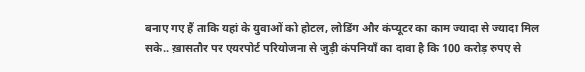बनाए गए हैं ताकि यहां के युवाओं को होटल, लोडिंग और कंप्यूटर का काम ज्यादा से ज्यादा मिल सके.. ख़ासतौर पर एयरपोर्ट परियोजना से जुड़ी कंपनियाँ का दावा है कि 100 करोड़ रुपए से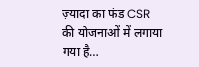ज़्यादा का फंड CSR की योजनाओं में लगाया गया है…